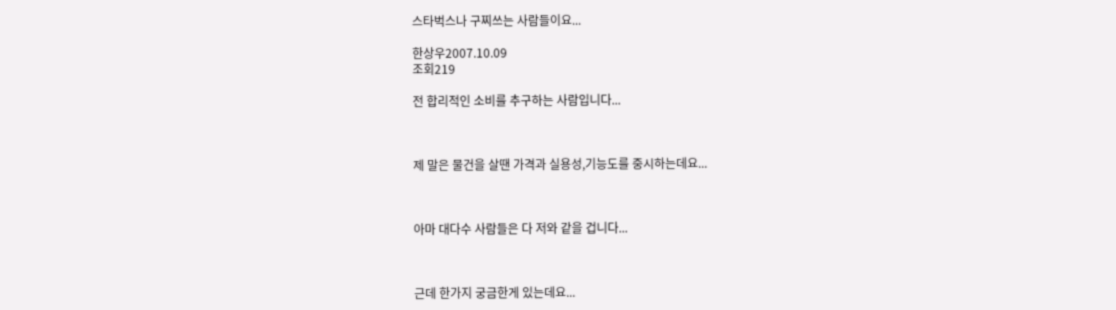스타벅스나 구찌쓰는 사람들이요...

한상우2007.10.09
조회219

전 합리적인 소비를 추구하는 사람입니다...



제 말은 물건을 살땐 가격과 실용성,기능도를 중시하는데요...



아마 대다수 사람들은 다 저와 같을 겁니다...



근데 한가지 궁금한게 있는데요...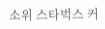소위 스타벅스 커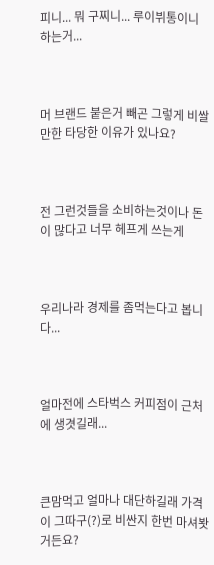피니... 뭐 구찌니... 루이뷔통이니 하는거...



머 브랜드 붙은거 빼곤 그렇게 비쌀만한 타당한 이유가 있나요?



전 그런것들을 소비하는것이나 돈이 많다고 너무 헤프게 쓰는게



우리나라 경제를 좀먹는다고 봅니다...



얼마전에 스타벅스 커피점이 근처에 생겻길래...



큰맘먹고 얼마나 대단하길래 가격이 그따구(?)로 비싼지 한번 마셔봣거든요?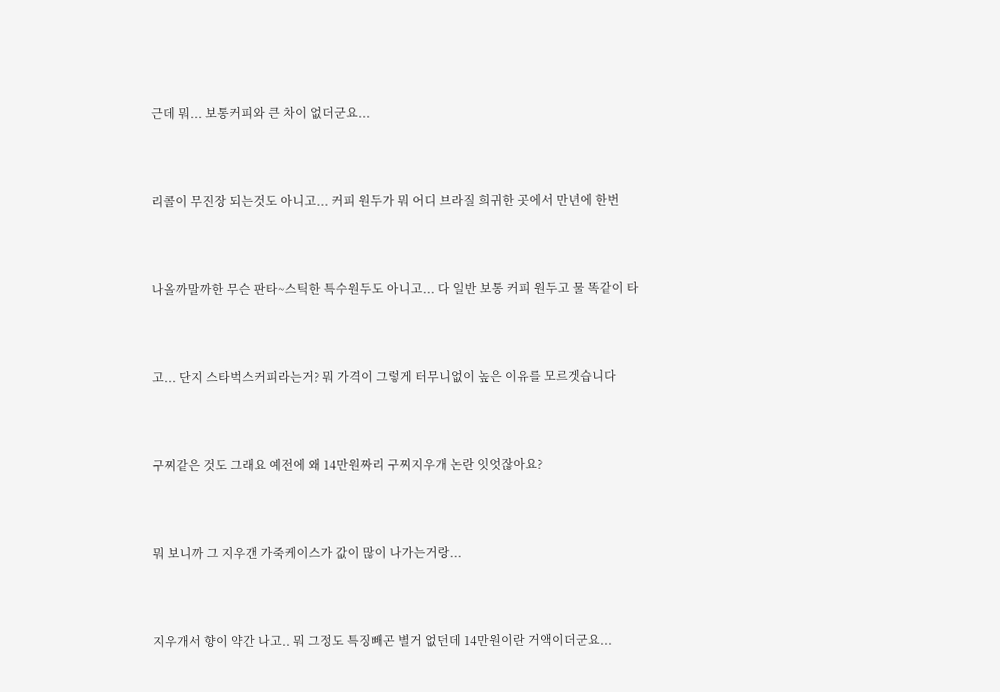근데 뭐... 보통커피와 큰 차이 없더군요...



리콜이 무진장 되는것도 아니고... 커피 원두가 뭐 어디 브라질 희귀한 곳에서 만년에 한번



나올까말까한 무슨 판타~스틱한 특수원두도 아니고... 다 일반 보통 커피 원두고 물 똑같이 타



고... 단지 스타벅스커피라는거? 뭐 가격이 그렇게 터무니없이 높은 이유를 모르겟습니다



구찌같은 것도 그래요 예전에 왜 14만원짜리 구찌지우개 논란 잇엇잖아요?



뭐 보니까 그 지우갠 가죽케이스가 값이 많이 나가는거랑...



지우개서 향이 약간 나고.. 뭐 그정도 특징빼곤 별거 없던데 14만원이란 거액이더군요...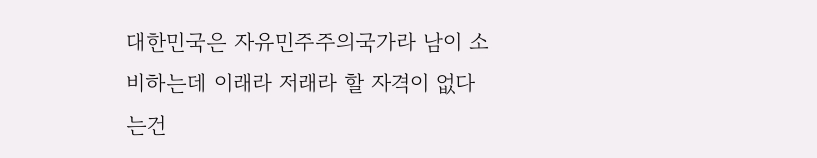대한민국은 자유민주주의국가라 남이 소비하는데 이래라 저래라 할 자격이 없다는건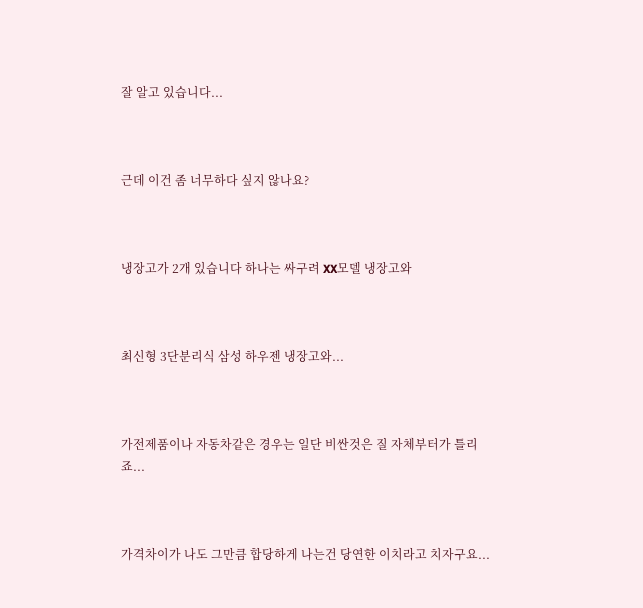잘 알고 있습니다...



근데 이건 좀 너무하다 싶지 않나요?



냉장고가 2개 있습니다 하나는 싸구려 XX모델 냉장고와



최신형 3단분리식 삼성 하우젠 냉장고와...



가전제품이나 자동차같은 경우는 일단 비싼것은 질 자체부터가 틀리죠...



가격차이가 나도 그만큼 합당하게 나는건 당연한 이치라고 치자구요...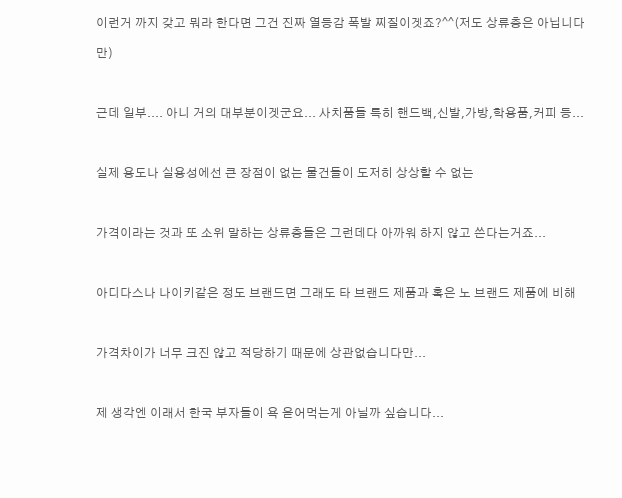이런거 까지 갖고 뭐라 한다면 그건 진짜 열등감 폭발 찌질이겟죠?^^(저도 상류층은 아닙니다

만)



근데 일부.... 아니 거의 대부분이겟군요... 사치품들 특히 핸드백,신발,가방,학용품,커피 등...



실제 용도나 실용성에선 큰 장점이 없는 물건들이 도저히 상상할 수 없는



가격이라는 것과 또 소위 말하는 상류층들은 그런데다 아까워 하지 않고 쓴다는거죠...



아디다스나 나이키같은 정도 브랜드면 그래도 타 브랜드 제품과 혹은 노 브랜드 제품에 비해



가격차이가 너무 크진 않고 적당하기 때문에 상관없습니다만...



제 생각엔 이래서 한국 부자들이 욕 읃어먹는게 아닐까 싶습니다...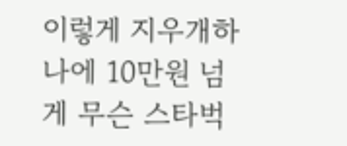이렇게 지우개하나에 10만원 넘게 무슨 스타벅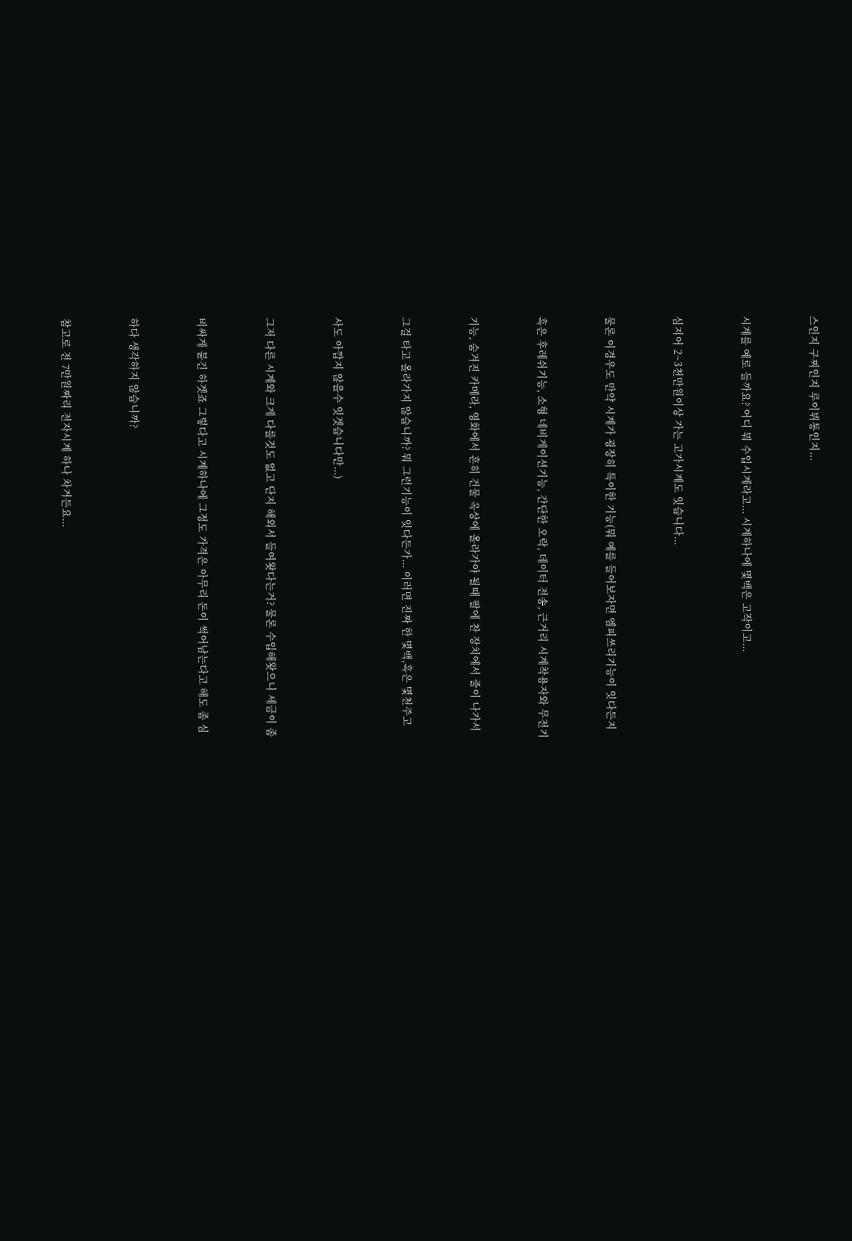스인지 구찌인지 루이뷔통인지...



시계를 예로 들까요? 어디 뭐 수입시계라고... 시계하나에 몇백은 고작이고...



심지어 2~3천만원이상 가는 고가시계도 잇습니다...



물론 이경우도 만약 시계가 굉장히 특이한 기능(뭐 예를 들어보자면 엠피쓰리기능이 잇다든지



혹은 후레쉬기능, 소형 네비게이션기능, 간단한 오락, 데이터 전송, 근거리 시계착용자와 무전기



기능, 숨겨진 카메라, 영화에서 흔히 건물 옥상에 올라가야 될때 팔에 찬 장치에서 줄이 나가서



그걸 타고 올라가지 않습니까? 뭐 그런기능이 잇다든가... 이러면 진짜 한 몇백,혹은 몇천주고



사도 아깝지 않을수 잇겟습니다만...)



그저 다른 시계와 크게 다를것도 없고 단지 해외서 들여왓다는거? 물론 수입해왓으니 세금이 좀



비싸게 붙긴 하겟죠 그렇다고 시계하나에 그정도 가격은 아무리 돈이 썩어남는다고 해도 좀 심



하다 생각하지 않습니까?



참고로 전 7만원짜리 전자시계 하나 차거든요...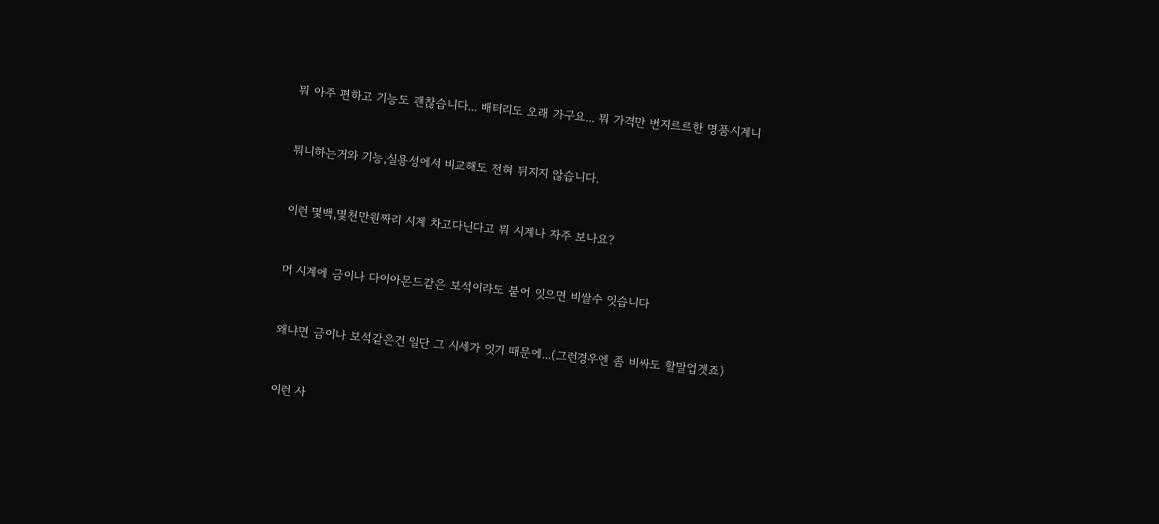뭐 아주 편하고 기능도 괜찮습니다... 배터리도 오래 가구요... 뭐 가격만 번지르르한 명품시계니



뭐니하는거와 기능,실용성에서 비교해도 전혀 뒤지지 않습니다.



이런 몇백,몇천만원짜리 시계 차고다닌다고 뭐 시계나 자주 보나요?



머 시계에 금이나 다이아몬드같은 보석이라도 붙어 잇으면 비쌀수 잇습니다



왜냐면 금이나 보석같은건 일단 그 시세가 잇기 때문에...(그런경우엔 좀 비싸도 할말업겟죠)



이런 사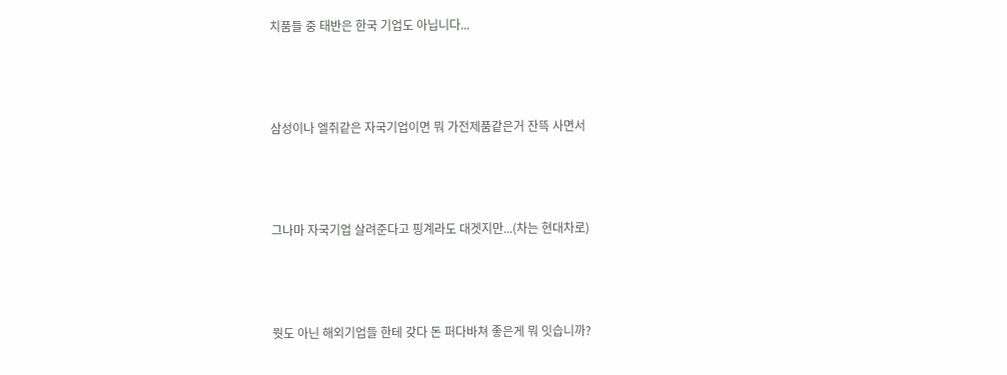치품들 중 태반은 한국 기업도 아닙니다...



삼성이나 엘쥐같은 자국기업이면 뭐 가전제품같은거 잔뜩 사면서



그나마 자국기업 살려준다고 핑계라도 대겟지만...(차는 현대차로)



뭣도 아닌 해외기업들 한테 갖다 돈 퍼다바쳐 좋은게 뭐 잇습니까?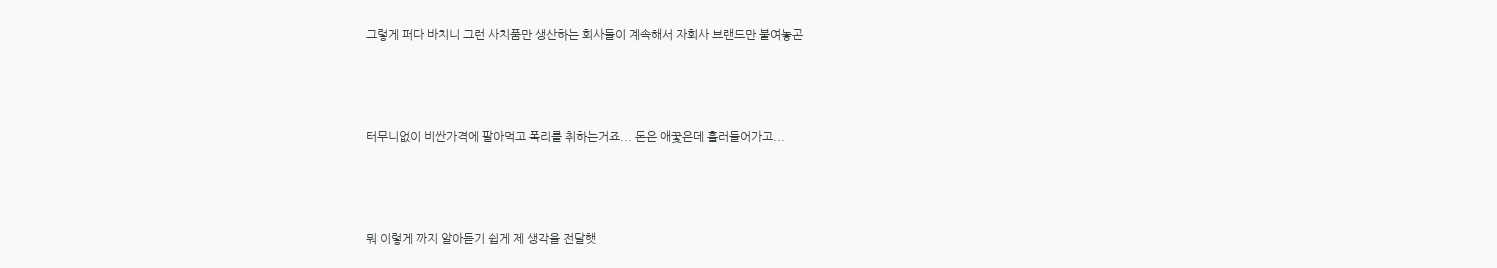그렇게 퍼다 바치니 그런 사치품만 생산하는 회사들이 계속해서 자회사 브랜드만 붙여놓곤



터무니없이 비싼가격에 팔아먹고 폭리를 취하는거죠... 돈은 애꿏은데 흘러들어가고...



뭐 이렇게 까지 알아듣기 쉽게 제 생각을 전달햇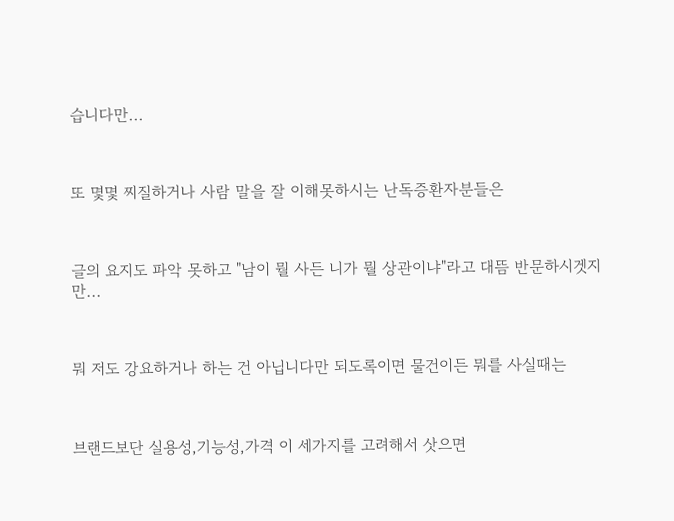습니다만...



또 몇몇 찌질하거나 사람 말을 잘 이해못하시는 난독증환자분들은



글의 요지도 파악 못하고 "남이 뭘 사든 니가 뭘 상관이냐"라고 대뜸 반문하시겟지만...



뭐 저도 강요하거나 하는 건 아닙니다만 되도록이면 물건이든 뭐를 사실때는



브랜드보단 실용성,기능성,가격 이 세가지를 고려해서 삿으면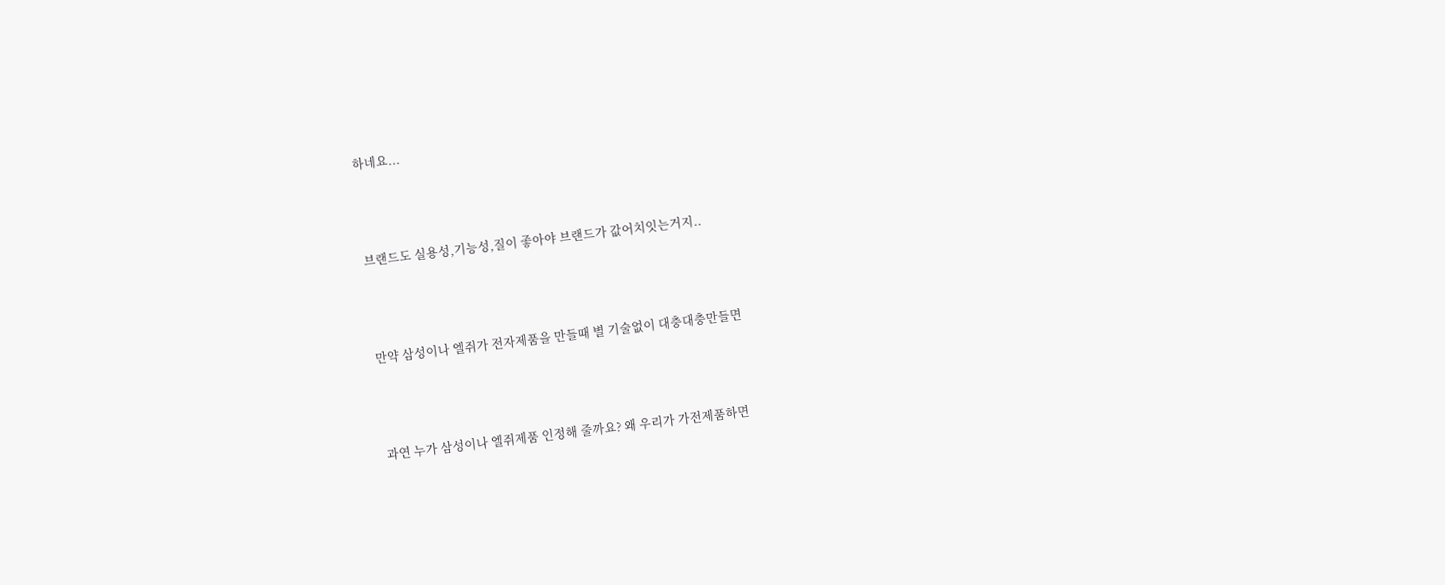하네요...



브랜드도 실용성,기능성,질이 좋아야 브랜드가 값어치잇는거지..



만약 삼성이나 엘쥐가 전자제품을 만들때 별 기술없이 대충대충만들면



과연 누가 삼성이나 엘쥐제품 인정해 줄까요? 왜 우리가 가전제품하면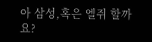아 삼성,혹은 엘쥐 할까요?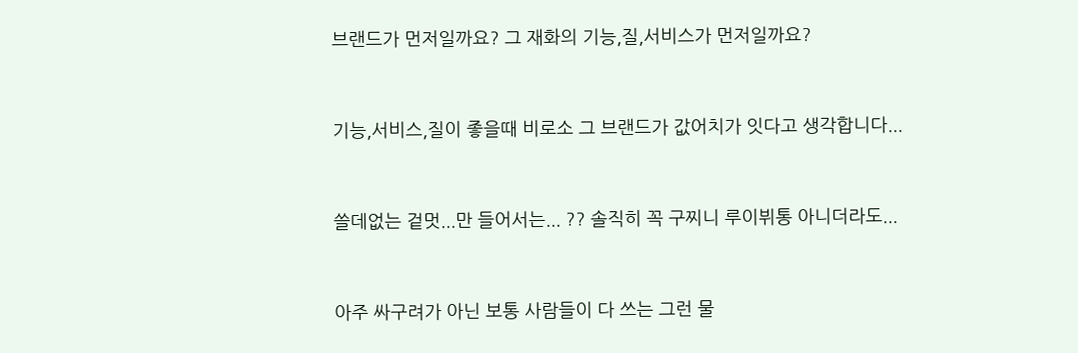브랜드가 먼저일까요? 그 재화의 기능,질,서비스가 먼저일까요?



기능,서비스,질이 좋을때 비로소 그 브랜드가 값어치가 잇다고 생각합니다...



쓸데없는 겉멋...만 들어서는... ?? 솔직히 꼭 구찌니 루이뷔통 아니더라도...



아주 싸구려가 아닌 보통 사람들이 다 쓰는 그런 물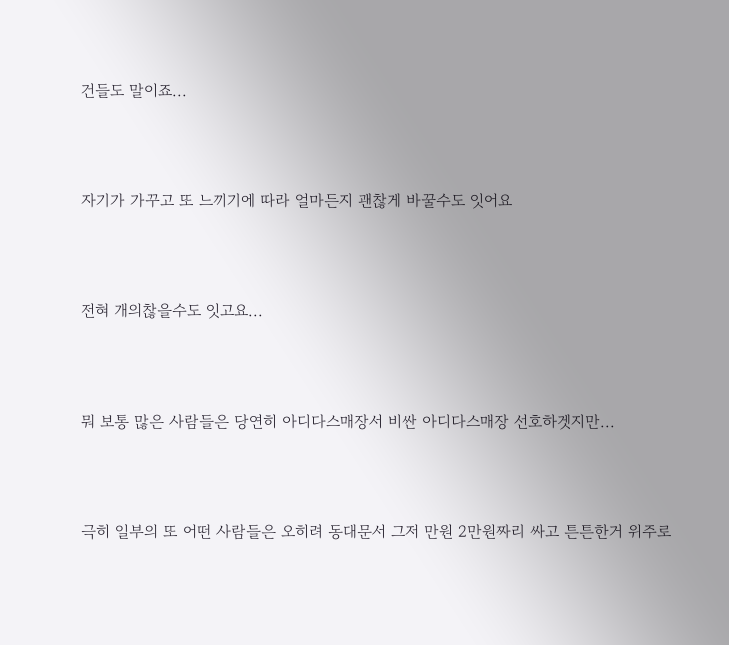건들도 말이죠...



자기가 가꾸고 또 느끼기에 따라 얼마든지 괜찮게 바꿀수도 잇어요



전혀 개의찮을수도 잇고요...



뭐 보통 많은 사람들은 당연히 아디다스매장서 비싼 아디다스매장 선호하겟지만...



극히 일부의 또 어떤 사람들은 오히려 동대문서 그저 만원 2만원짜리 싸고 튼튼한거 위주로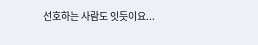선호하는 사람도 잇듯이요...